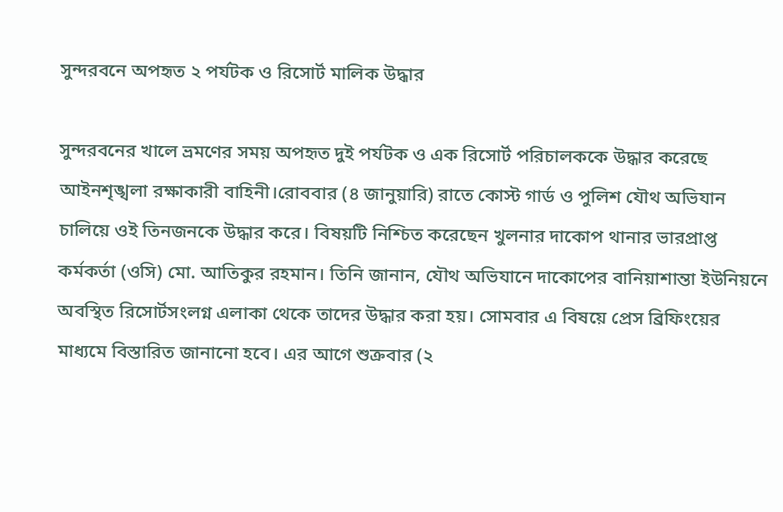সুন্দরবনে অপহৃত ২ পর্যটক ও রিসোর্ট মালিক উদ্ধার

সুন্দরবনের খালে ভ্রমণের সময় অপহৃত দুই পর্যটক ও এক রিসোর্ট পরিচালককে উদ্ধার করেছে আইনশৃঙ্খলা রক্ষাকারী বাহিনী।রোববার (৪ জানুয়ারি) রাতে কোস্ট গার্ড ও পুলিশ যৌথ অভিযান চালিয়ে ওই তিনজনকে উদ্ধার করে। বিষয়টি নিশ্চিত করেছেন খুলনার দাকোপ থানার ভারপ্রাপ্ত কর্মকর্তা (ওসি) মো. আতিকুর রহমান। তিনি জানান, যৌথ অভিযানে দাকোপের বানিয়াশান্তা ইউনিয়নে অবস্থিত রিসোর্টসংলগ্ন এলাকা থেকে তাদের উদ্ধার করা হয়। সোমবার এ বিষয়ে প্রেস ব্রিফিংয়ের মাধ্যমে বিস্তারিত জানানো হবে। এর আগে শুক্রবার (২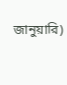জানুয়ারি)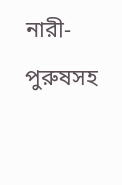নারী-পুরুষসহ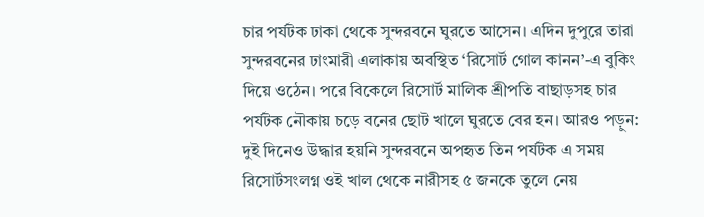চার পর্যটক ঢাকা থেকে সুন্দরবনে ঘুরতে আসেন। এদিন দুপুরে তারা সুন্দরবনের ঢাংমারী এলাকায় অবস্থিত ‘রিসোর্ট গোল কানন’-এ বুকিং দিয়ে ওঠেন। পরে বিকেলে রিসোর্ট মালিক শ্রীপতি বাছাড়সহ চার পর্যটক নৌকায় চড়ে বনের ছোট খালে ঘুরতে বের হন। আরও পড়ুন: দুই দিনেও উদ্ধার হয়নি সুন্দরবনে অপহৃত তিন পর্যটক এ সময় রিসোর্টসংলগ্ন ওই খাল থেকে নারীসহ ৫ জনকে তুলে নেয়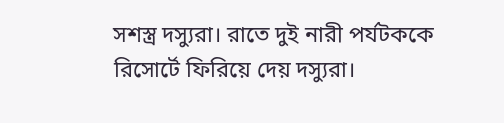সশস্ত্র দস্যুরা। রাতে দুই নারী পর্যটককে রিসোর্টে ফিরিয়ে দেয় দস্যুরা।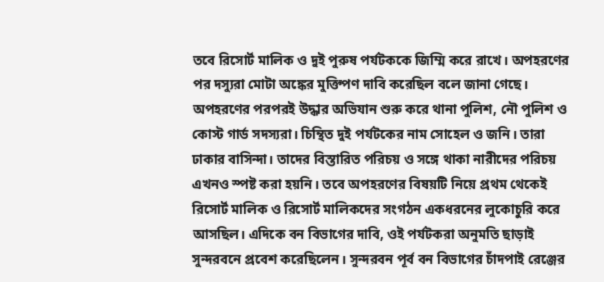তবে রিসোর্ট মালিক ও দুই পুরুষ পর্যটককে জিম্মি করে রাখে। অপহরণের পর দস্যুরা মোটা অঙ্কের মুক্তিপণ দাবি করেছিল বলে জানা গেছে। অপহরণের পরপরই উদ্ধার অভিযান শুরু করে থানা পুলিশ, নৌ পুলিশ ও কোস্ট গার্ড সদস্যরা। চিন্থিত দুই পর্যটকের নাম সোহেল ও জনি। তারা ঢাকার বাসিন্দা। তাদের বিস্তারিত পরিচয় ও সঙ্গে থাকা নারীদের পরিচয় এখনও স্পষ্ট করা হয়নি। তবে অপহরণের বিষয়টি নিয়ে প্রথম থেকেই রিসোর্ট মালিক ও রিসোর্ট মালিকদের সংগঠন একধরনের লুকোচুরি করে আসছিল। এদিকে বন বিভাগের দাবি, ওই পর্যটকরা অনুমতি ছাড়াই সুন্দরবনে প্রবেশ করেছিলেন। সুন্দরবন পূর্ব বন বিভাগের চাঁদপাই রেঞ্জের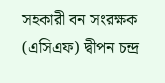সহকারী বন সংরক্ষক (এসিএফ) দ্বীপন চন্দ্র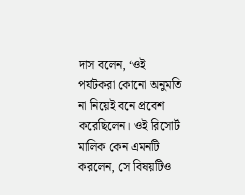দাস বলেন, ‘ওই পর্যটকরা কোনো অনুমতি না নিয়েই বনে প্রবেশ করেছিলেন। ওই রিসোর্ট মালিক কেন এমনটি করলেন, সে বিষয়টিও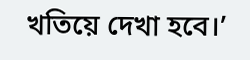খতিয়ে দেখা হবে।’